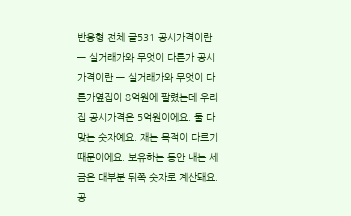반응형 전체 글531 공시가격이란 — 실거래가와 무엇이 다른가 공시가격이란 — 실거래가와 무엇이 다른가옆집이 8억원에 팔렸는데 우리 집 공시가격은 5억원이에요. 둘 다 맞는 숫자예요. 재는 목적이 다르기 때문이에요. 보유하는 동안 내는 세금은 대부분 뒤쪽 숫자로 계산돼요.공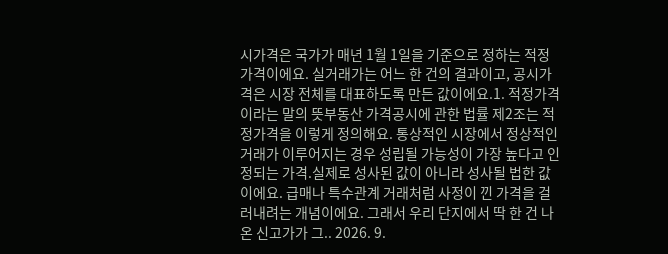시가격은 국가가 매년 1월 1일을 기준으로 정하는 적정가격이에요. 실거래가는 어느 한 건의 결과이고, 공시가격은 시장 전체를 대표하도록 만든 값이에요.1. 적정가격이라는 말의 뜻부동산 가격공시에 관한 법률 제2조는 적정가격을 이렇게 정의해요. 통상적인 시장에서 정상적인 거래가 이루어지는 경우 성립될 가능성이 가장 높다고 인정되는 가격.실제로 성사된 값이 아니라 성사될 법한 값이에요. 급매나 특수관계 거래처럼 사정이 낀 가격을 걸러내려는 개념이에요. 그래서 우리 단지에서 딱 한 건 나온 신고가가 그.. 2026. 9.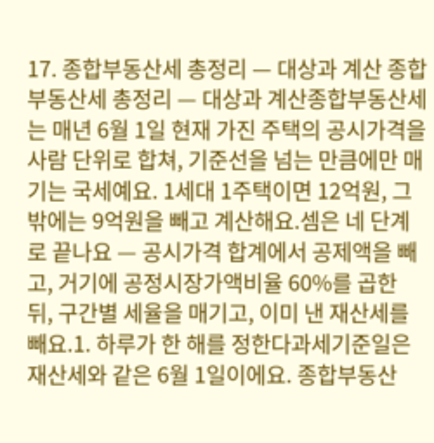17. 종합부동산세 총정리 — 대상과 계산 종합부동산세 총정리 — 대상과 계산종합부동산세는 매년 6월 1일 현재 가진 주택의 공시가격을 사람 단위로 합쳐, 기준선을 넘는 만큼에만 매기는 국세예요. 1세대 1주택이면 12억원, 그 밖에는 9억원을 빼고 계산해요.셈은 네 단계로 끝나요 — 공시가격 합계에서 공제액을 빼고, 거기에 공정시장가액비율 60%를 곱한 뒤, 구간별 세율을 매기고, 이미 낸 재산세를 빼요.1. 하루가 한 해를 정한다과세기준일은 재산세와 같은 6월 1일이에요. 종합부동산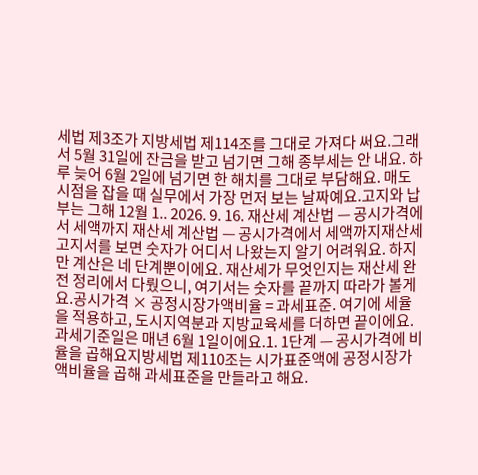세법 제3조가 지방세법 제114조를 그대로 가져다 써요.그래서 5월 31일에 잔금을 받고 넘기면 그해 종부세는 안 내요. 하루 늦어 6월 2일에 넘기면 한 해치를 그대로 부담해요. 매도 시점을 잡을 때 실무에서 가장 먼저 보는 날짜예요.고지와 납부는 그해 12월 1.. 2026. 9. 16. 재산세 계산법 — 공시가격에서 세액까지 재산세 계산법 — 공시가격에서 세액까지재산세 고지서를 보면 숫자가 어디서 나왔는지 알기 어려워요. 하지만 계산은 네 단계뿐이에요. 재산세가 무엇인지는 재산세 완전 정리에서 다뤘으니, 여기서는 숫자를 끝까지 따라가 볼게요.공시가격 × 공정시장가액비율 = 과세표준. 여기에 세율을 적용하고, 도시지역분과 지방교육세를 더하면 끝이에요. 과세기준일은 매년 6월 1일이에요.1. 1단계 — 공시가격에 비율을 곱해요지방세법 제110조는 시가표준액에 공정시장가액비율을 곱해 과세표준을 만들라고 해요.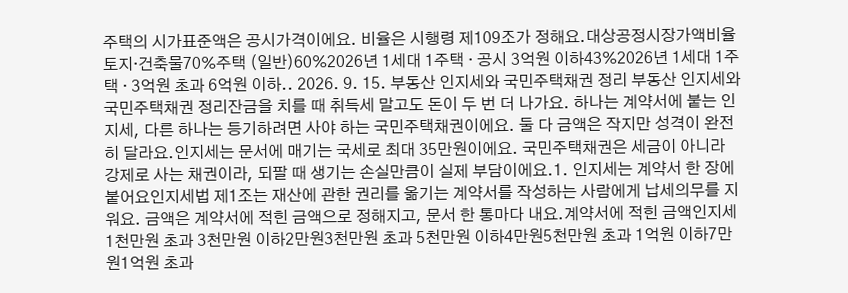주택의 시가표준액은 공시가격이에요. 비율은 시행령 제109조가 정해요.대상공정시장가액비율토지·건축물70%주택 (일반)60%2026년 1세대 1주택 · 공시 3억원 이하43%2026년 1세대 1주택 · 3억원 초과 6억원 이하.. 2026. 9. 15. 부동산 인지세와 국민주택채권 정리 부동산 인지세와 국민주택채권 정리잔금을 치를 때 취득세 말고도 돈이 두 번 더 나가요. 하나는 계약서에 붙는 인지세, 다른 하나는 등기하려면 사야 하는 국민주택채권이에요. 둘 다 금액은 작지만 성격이 완전히 달라요.인지세는 문서에 매기는 국세로 최대 35만원이에요. 국민주택채권은 세금이 아니라 강제로 사는 채권이라, 되팔 때 생기는 손실만큼이 실제 부담이에요.1. 인지세는 계약서 한 장에 붙어요인지세법 제1조는 재산에 관한 권리를 옮기는 계약서를 작성하는 사람에게 납세의무를 지워요. 금액은 계약서에 적힌 금액으로 정해지고, 문서 한 통마다 내요.계약서에 적힌 금액인지세1천만원 초과 3천만원 이하2만원3천만원 초과 5천만원 이하4만원5천만원 초과 1억원 이하7만원1억원 초과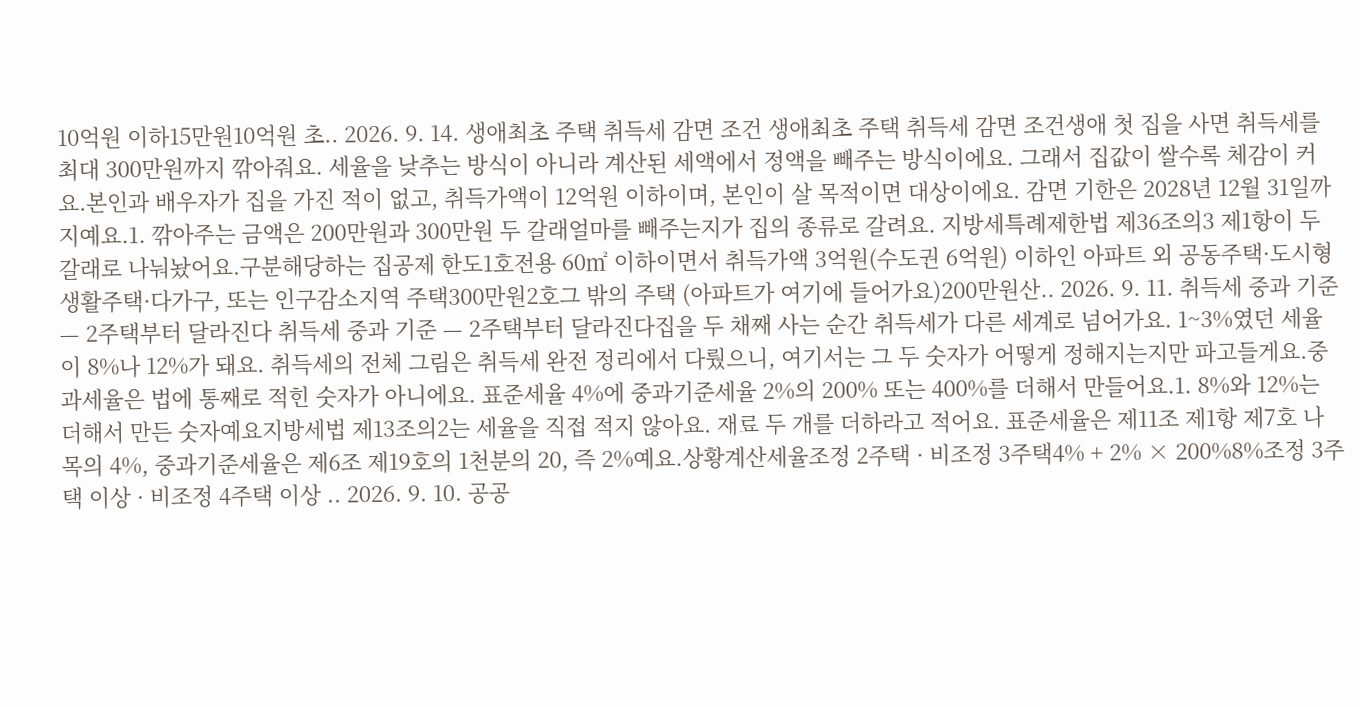10억원 이하15만원10억원 초.. 2026. 9. 14. 생애최초 주택 취득세 감면 조건 생애최초 주택 취득세 감면 조건생애 첫 집을 사면 취득세를 최대 300만원까지 깎아줘요. 세율을 낮추는 방식이 아니라 계산된 세액에서 정액을 빼주는 방식이에요. 그래서 집값이 쌀수록 체감이 커요.본인과 배우자가 집을 가진 적이 없고, 취득가액이 12억원 이하이며, 본인이 살 목적이면 대상이에요. 감면 기한은 2028년 12월 31일까지예요.1. 깎아주는 금액은 200만원과 300만원 두 갈래얼마를 빼주는지가 집의 종류로 갈려요. 지방세특례제한법 제36조의3 제1항이 두 갈래로 나눠놨어요.구분해당하는 집공제 한도1호전용 60㎡ 이하이면서 취득가액 3억원(수도권 6억원) 이하인 아파트 외 공동주택·도시형 생활주택·다가구, 또는 인구감소지역 주택300만원2호그 밖의 주택 (아파트가 여기에 들어가요)200만원산.. 2026. 9. 11. 취득세 중과 기준 — 2주택부터 달라진다 취득세 중과 기준 — 2주택부터 달라진다집을 두 채째 사는 순간 취득세가 다른 세계로 넘어가요. 1~3%였던 세율이 8%나 12%가 돼요. 취득세의 전체 그림은 취득세 완전 정리에서 다뤘으니, 여기서는 그 두 숫자가 어떻게 정해지는지만 파고들게요.중과세율은 법에 통째로 적힌 숫자가 아니에요. 표준세율 4%에 중과기준세율 2%의 200% 또는 400%를 더해서 만들어요.1. 8%와 12%는 더해서 만든 숫자예요지방세법 제13조의2는 세율을 직접 적지 않아요. 재료 두 개를 더하라고 적어요. 표준세율은 제11조 제1항 제7호 나목의 4%, 중과기준세율은 제6조 제19호의 1천분의 20, 즉 2%예요.상황계산세율조정 2주택 · 비조정 3주택4% + 2% × 200%8%조정 3주택 이상 · 비조정 4주택 이상 .. 2026. 9. 10. 공공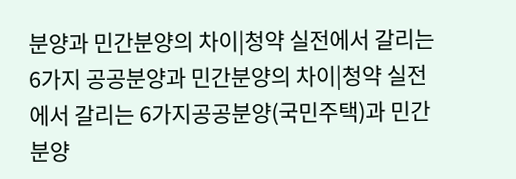분양과 민간분양의 차이|청약 실전에서 갈리는 6가지 공공분양과 민간분양의 차이|청약 실전에서 갈리는 6가지공공분양(국민주택)과 민간분양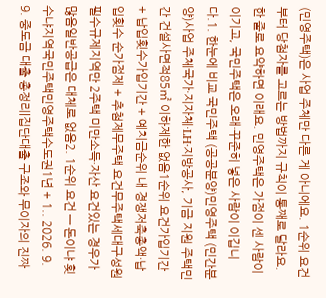(민영주택)은 사업 주체만 다른 게 아니에요. 1순위 요건부터 당첨자를 고르는 방법까지 규칙이 통째로 달라요.한 줄로 요약하면 이래요. 민영주택은 가점이 센 사람이 이기고, 국민주택은 오래·꾸준히 넣은 사람이 이깁니다.1. 한눈에 비교 국민주택 (공공분양)민영주택 (민간분양)사업 주체국가·지자체·LH·지방공사, 기금 지원 주택민간 건설사면적85㎡ 이하제한 없음1순위 요건가입기간 + 납입횟수가입기간 + 예치금순위 내 경쟁저축총액·납입횟수 순가점제 + 추첨제무주택 요건무주택세대구성원 필수규제지역만 2주택 미만소득·자산 요건있는 경우가 많음일반공급은 대체로 없음2. 1순위 요건 — 돈이냐 횟수냐지역국민주택민영주택수도권1년 + 1.. 2026. 9. 9. 중도금 대출 총정리|집단대출 구조와 무이자의 진짜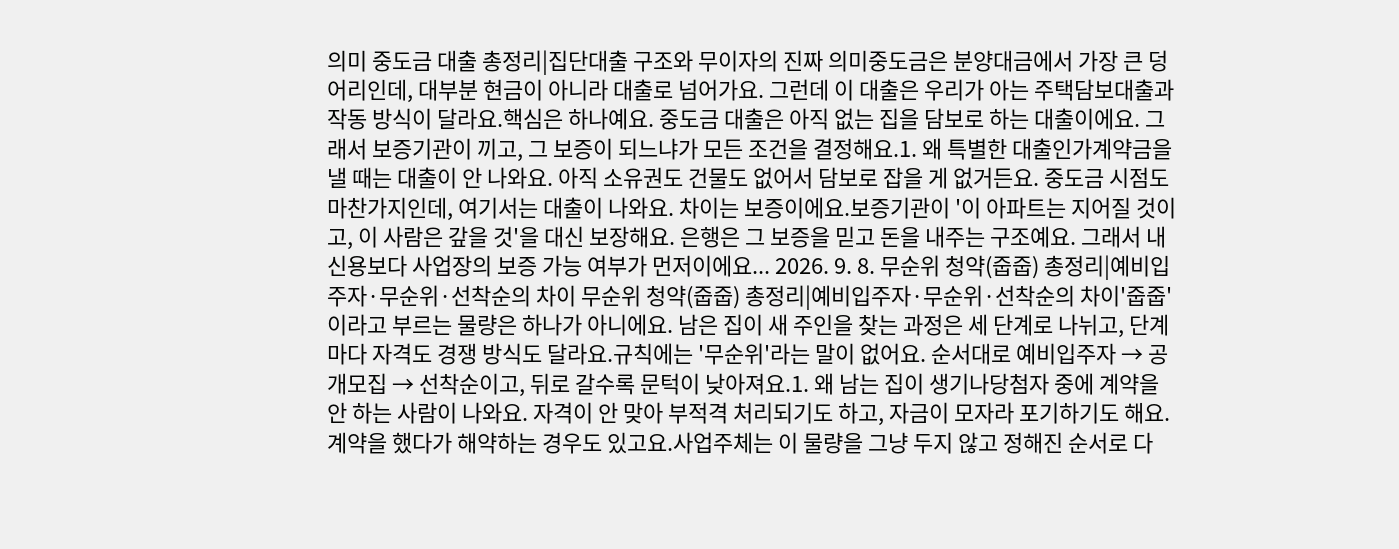의미 중도금 대출 총정리|집단대출 구조와 무이자의 진짜 의미중도금은 분양대금에서 가장 큰 덩어리인데, 대부분 현금이 아니라 대출로 넘어가요. 그런데 이 대출은 우리가 아는 주택담보대출과 작동 방식이 달라요.핵심은 하나예요. 중도금 대출은 아직 없는 집을 담보로 하는 대출이에요. 그래서 보증기관이 끼고, 그 보증이 되느냐가 모든 조건을 결정해요.1. 왜 특별한 대출인가계약금을 낼 때는 대출이 안 나와요. 아직 소유권도 건물도 없어서 담보로 잡을 게 없거든요. 중도금 시점도 마찬가지인데, 여기서는 대출이 나와요. 차이는 보증이에요.보증기관이 '이 아파트는 지어질 것이고, 이 사람은 갚을 것'을 대신 보장해요. 은행은 그 보증을 믿고 돈을 내주는 구조예요. 그래서 내 신용보다 사업장의 보증 가능 여부가 먼저이에요... 2026. 9. 8. 무순위 청약(줍줍) 총정리|예비입주자·무순위·선착순의 차이 무순위 청약(줍줍) 총정리|예비입주자·무순위·선착순의 차이'줍줍'이라고 부르는 물량은 하나가 아니에요. 남은 집이 새 주인을 찾는 과정은 세 단계로 나뉘고, 단계마다 자격도 경쟁 방식도 달라요.규칙에는 '무순위'라는 말이 없어요. 순서대로 예비입주자 → 공개모집 → 선착순이고, 뒤로 갈수록 문턱이 낮아져요.1. 왜 남는 집이 생기나당첨자 중에 계약을 안 하는 사람이 나와요. 자격이 안 맞아 부적격 처리되기도 하고, 자금이 모자라 포기하기도 해요. 계약을 했다가 해약하는 경우도 있고요.사업주체는 이 물량을 그냥 두지 않고 정해진 순서로 다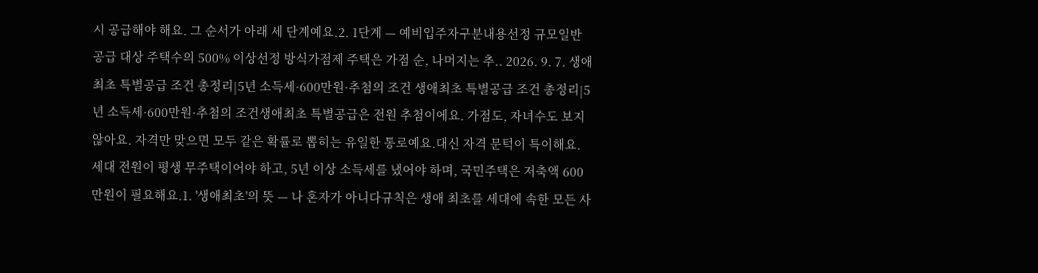시 공급해야 해요. 그 순서가 아래 세 단계예요.2. 1단계 — 예비입주자구분내용선정 규모일반공급 대상 주택수의 500% 이상선정 방식가점제 주택은 가점 순, 나머지는 추.. 2026. 9. 7. 생애최초 특별공급 조건 총정리|5년 소득세·600만원·추첨의 조건 생애최초 특별공급 조건 총정리|5년 소득세·600만원·추첨의 조건생애최초 특별공급은 전원 추첨이에요. 가점도, 자녀수도 보지 않아요. 자격만 맞으면 모두 같은 확률로 뽑히는 유일한 통로예요.대신 자격 문턱이 특이해요. 세대 전원이 평생 무주택이어야 하고, 5년 이상 소득세를 냈어야 하며, 국민주택은 저축액 600만원이 필요해요.1. '생애최초'의 뜻 — 나 혼자가 아니다규칙은 생애 최초를 세대에 속한 모든 사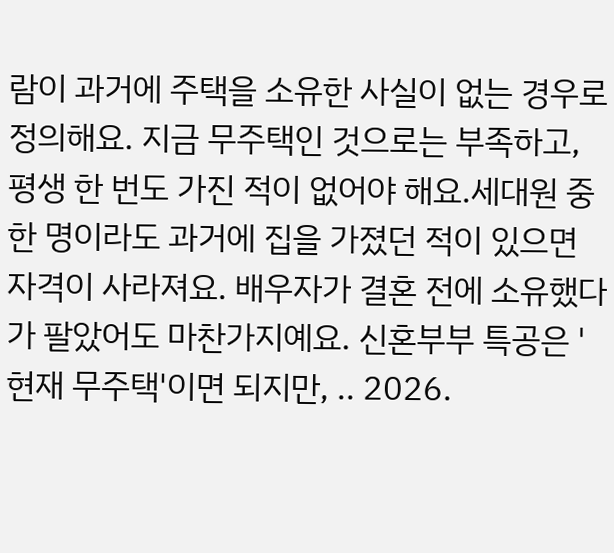람이 과거에 주택을 소유한 사실이 없는 경우로 정의해요. 지금 무주택인 것으로는 부족하고, 평생 한 번도 가진 적이 없어야 해요.세대원 중 한 명이라도 과거에 집을 가졌던 적이 있으면 자격이 사라져요. 배우자가 결혼 전에 소유했다가 팔았어도 마찬가지예요. 신혼부부 특공은 '현재 무주택'이면 되지만, .. 2026.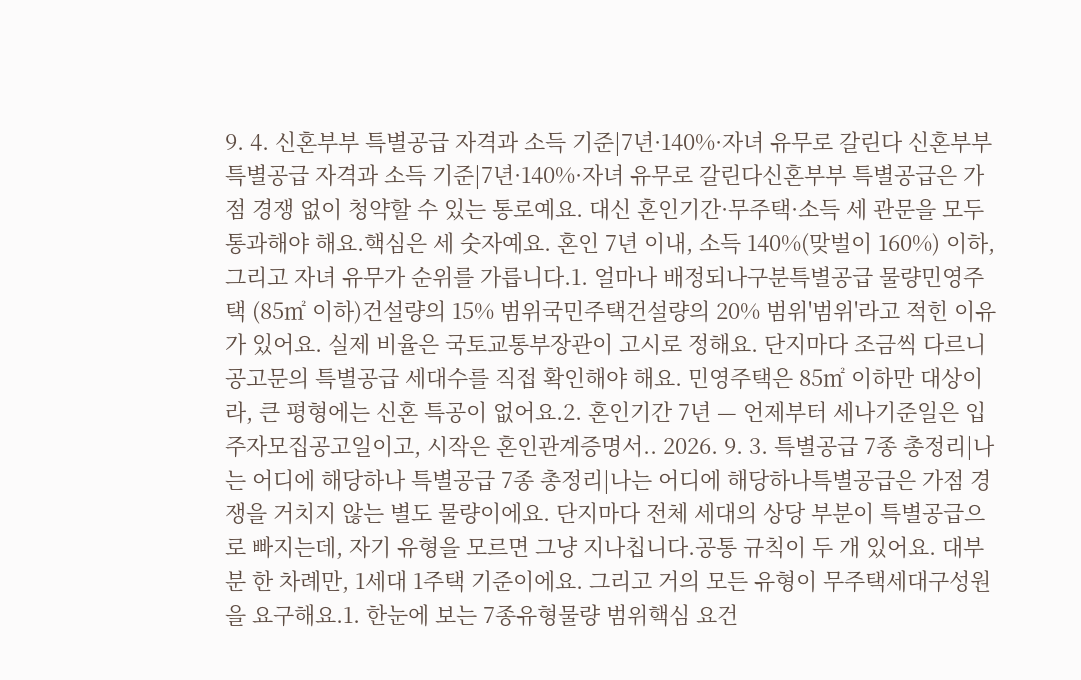9. 4. 신혼부부 특별공급 자격과 소득 기준|7년·140%·자녀 유무로 갈린다 신혼부부 특별공급 자격과 소득 기준|7년·140%·자녀 유무로 갈린다신혼부부 특별공급은 가점 경쟁 없이 청약할 수 있는 통로예요. 대신 혼인기간·무주택·소득 세 관문을 모두 통과해야 해요.핵심은 세 숫자예요. 혼인 7년 이내, 소득 140%(맞벌이 160%) 이하, 그리고 자녀 유무가 순위를 가릅니다.1. 얼마나 배정되나구분특별공급 물량민영주택 (85㎡ 이하)건설량의 15% 범위국민주택건설량의 20% 범위'범위'라고 적힌 이유가 있어요. 실제 비율은 국토교통부장관이 고시로 정해요. 단지마다 조금씩 다르니 공고문의 특별공급 세대수를 직접 확인해야 해요. 민영주택은 85㎡ 이하만 대상이라, 큰 평형에는 신혼 특공이 없어요.2. 혼인기간 7년 — 언제부터 세나기준일은 입주자모집공고일이고, 시작은 혼인관계증명서.. 2026. 9. 3. 특별공급 7종 총정리|나는 어디에 해당하나 특별공급 7종 총정리|나는 어디에 해당하나특별공급은 가점 경쟁을 거치지 않는 별도 물량이에요. 단지마다 전체 세대의 상당 부분이 특별공급으로 빠지는데, 자기 유형을 모르면 그냥 지나칩니다.공통 규칙이 두 개 있어요. 대부분 한 차례만, 1세대 1주택 기준이에요. 그리고 거의 모든 유형이 무주택세대구성원을 요구해요.1. 한눈에 보는 7종유형물량 범위핵심 요건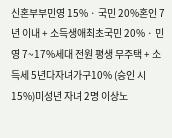신혼부부민영 15% · 국민 20%혼인 7년 이내 + 소득생애최초국민 20% · 민영 7~17%세대 전원 평생 무주택 + 소득세 5년다자녀가구10% (승인 시 15%)미성년 자녀 2명 이상노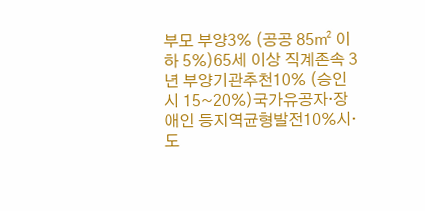부모 부양3% (공공 85㎡ 이하 5%)65세 이상 직계존속 3년 부양기관추천10% (승인 시 15~20%)국가유공자·장애인 등지역균형발전10%시·도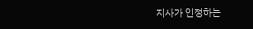지사가 인정하는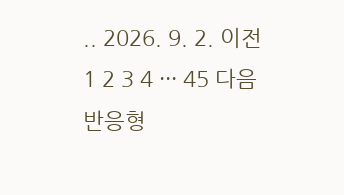.. 2026. 9. 2. 이전 1 2 3 4 ··· 45 다음 반응형